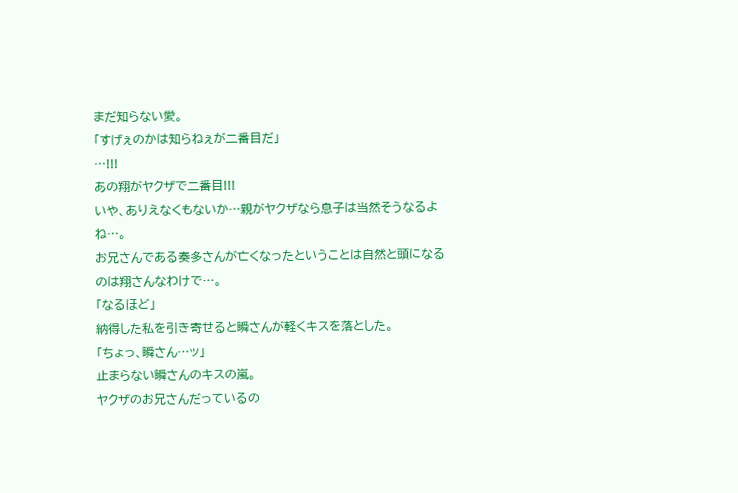まだ知らない愛。
「すげぇのかは知らねぇが二番目だ」
…!!!
あの翔がヤクザで二番目!!!
いや、ありえなくもないか…親がヤクザなら息子は当然そうなるよね…。
お兄さんである奏多さんが亡くなったということは自然と頭になるのは翔さんなわけで…。
「なるほど」
納得した私を引き寄せると瞬さんが軽くキスを落とした。
「ちょっ、瞬さん…ッ」
止まらない瞬さんのキスの嵐。
ヤクザのお兄さんだっているの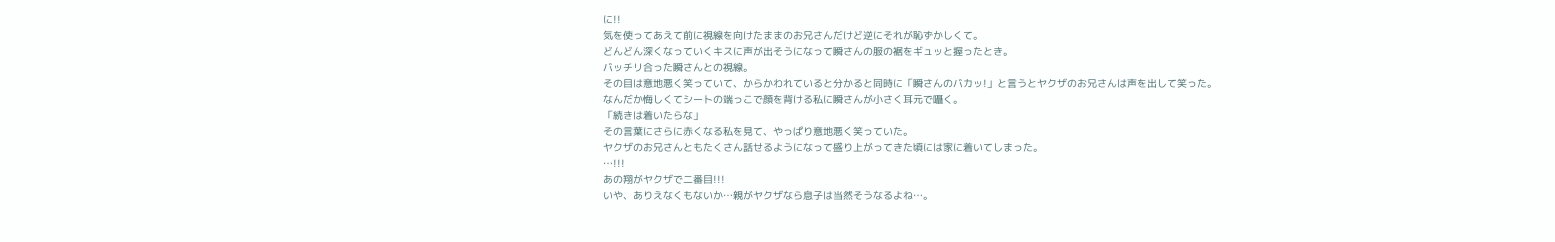に!!
気を使ってあえて前に視線を向けたままのお兄さんだけど逆にそれが恥ずかしくて。
どんどん深くなっていくキスに声が出そうになって瞬さんの服の裾をギュッと握ったとき。
バッチリ合った瞬さんとの視線。
その目は意地悪く笑っていて、からかわれていると分かると同時に「瞬さんのバカッ!」と言うとヤクザのお兄さんは声を出して笑った。
なんだか悔しくてシートの端っこで顔を背ける私に瞬さんが小さく耳元で囁く。
「続きは着いたらな」
その言葉にさらに赤くなる私を見て、やっぱり意地悪く笑っていた。
ヤクザのお兄さんともたくさん話せるようになって盛り上がってきた頃には家に着いてしまった。
…!!!
あの翔がヤクザで二番目!!!
いや、ありえなくもないか…親がヤクザなら息子は当然そうなるよね…。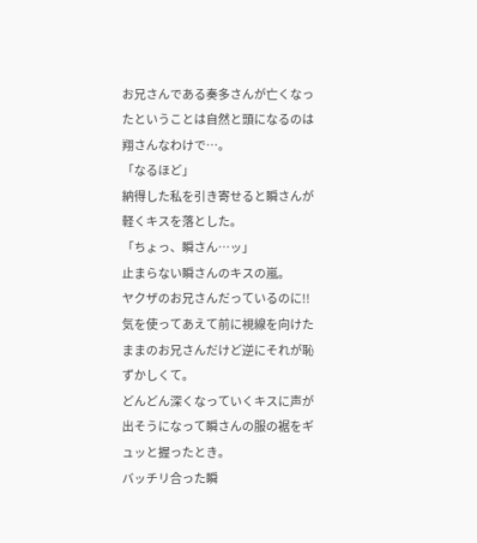お兄さんである奏多さんが亡くなったということは自然と頭になるのは翔さんなわけで…。
「なるほど」
納得した私を引き寄せると瞬さんが軽くキスを落とした。
「ちょっ、瞬さん…ッ」
止まらない瞬さんのキスの嵐。
ヤクザのお兄さんだっているのに!!
気を使ってあえて前に視線を向けたままのお兄さんだけど逆にそれが恥ずかしくて。
どんどん深くなっていくキスに声が出そうになって瞬さんの服の裾をギュッと握ったとき。
バッチリ合った瞬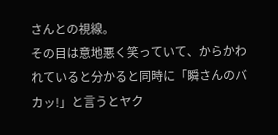さんとの視線。
その目は意地悪く笑っていて、からかわれていると分かると同時に「瞬さんのバカッ!」と言うとヤク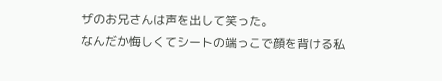ザのお兄さんは声を出して笑った。
なんだか悔しくてシートの端っこで顔を背ける私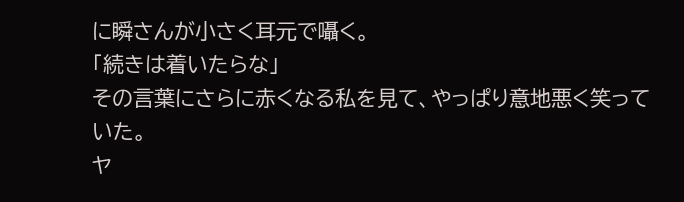に瞬さんが小さく耳元で囁く。
「続きは着いたらな」
その言葉にさらに赤くなる私を見て、やっぱり意地悪く笑っていた。
ヤ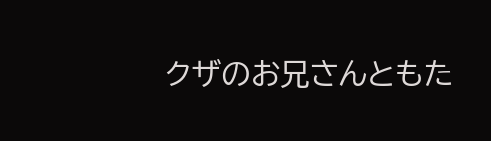クザのお兄さんともた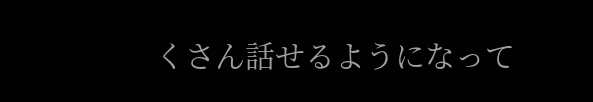くさん話せるようになって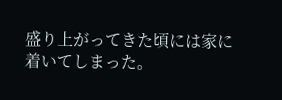盛り上がってきた頃には家に着いてしまった。